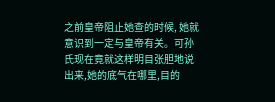之前皇帝阻止她查的时候, 她就意识到一定与皇帝有关。可孙氏现在竟就这样明目张胆地说出来,她的底气在哪里,目的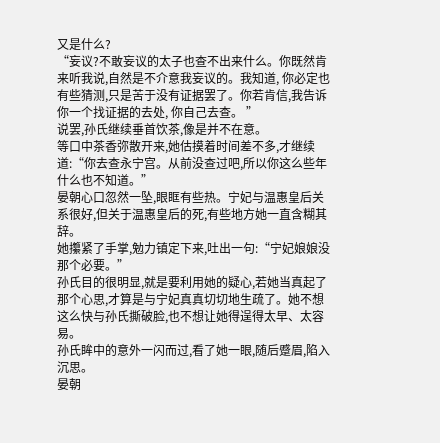又是什么?
“妄议?不敢妄议的太子也查不出来什么。你既然肯来听我说,自然是不介意我妄议的。我知道, 你必定也有些猜测,只是苦于没有证据罢了。你若肯信,我告诉你一个找证据的去处, 你自己去查。 ”
说罢,孙氏继续垂首饮茶,像是并不在意。
等口中茶香弥散开来,她估摸着时间差不多,才继续道:“你去查永宁宫。从前没查过吧,所以你这么些年什么也不知道。”
晏朝心口忽然一坠,眼眶有些热。宁妃与温惠皇后关系很好,但关于温惠皇后的死,有些地方她一直含糊其辞。
她攥紧了手掌,勉力镇定下来,吐出一句:“宁妃娘娘没那个必要。”
孙氏目的很明显,就是要利用她的疑心,若她当真起了那个心思,才算是与宁妃真真切切地生疏了。她不想这么快与孙氏撕破脸,也不想让她得逞得太早、太容易。
孙氏眸中的意外一闪而过,看了她一眼,随后蹙眉,陷入沉思。
晏朝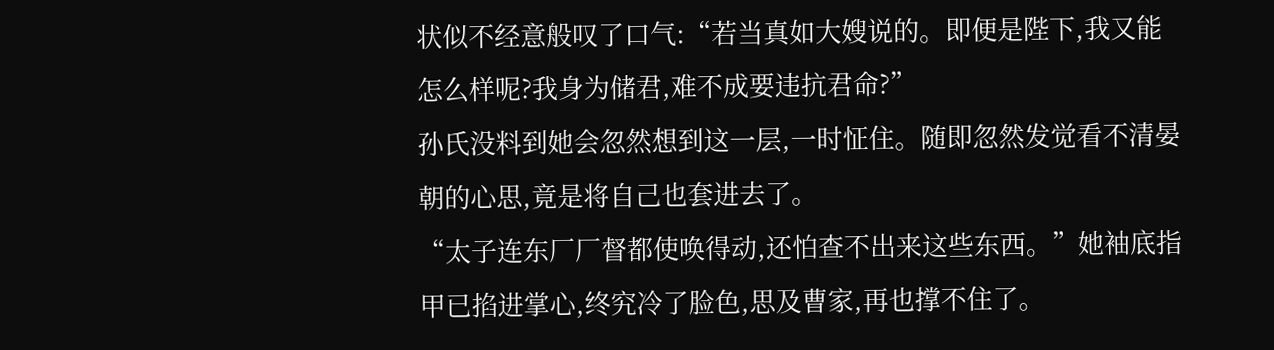状似不经意般叹了口气:“若当真如大嫂说的。即便是陛下,我又能怎么样呢?我身为储君,难不成要违抗君命?”
孙氏没料到她会忽然想到这一层,一时怔住。随即忽然发觉看不清晏朝的心思,竟是将自己也套进去了。
“太子连东厂厂督都使唤得动,还怕查不出来这些东西。”她袖底指甲已掐进掌心,终究冷了脸色,思及曹家,再也撑不住了。